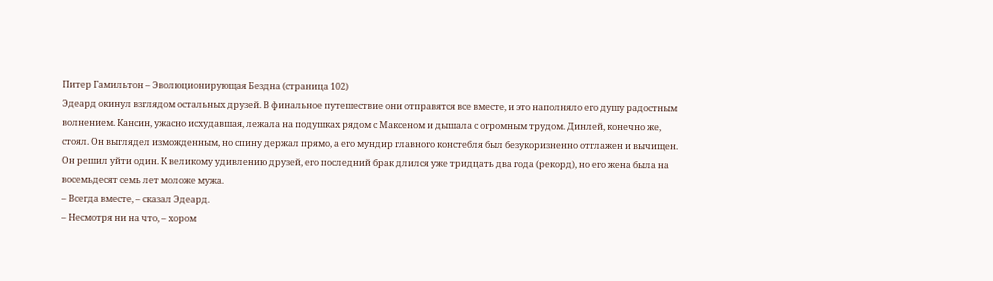Питер Гамильтон – Эволюционирующая Бездна (страница 102)
Эдеард окинул взглядом остальных друзей. В финальное путешествие они отправятся все вместе, и это наполняло его душу радостным волнением. Кансин, ужасно исхудавшая, лежала на подушках рядом с Максеном и дышала с огромным трудом. Динлей, конечно же, стоял. Он выглядел изможденным, но спину держал прямо, а его мундир главного констебля был безукоризненно отглажен и вычищен. Он решил уйти один. К великому удивлению друзей, его последний брак длился уже тридцать два года (рекорд), но его жена была на восемьдесят семь лет моложе мужа.
– Всегда вместе, – сказал Эдеард.
– Несмотря ни на что, – хором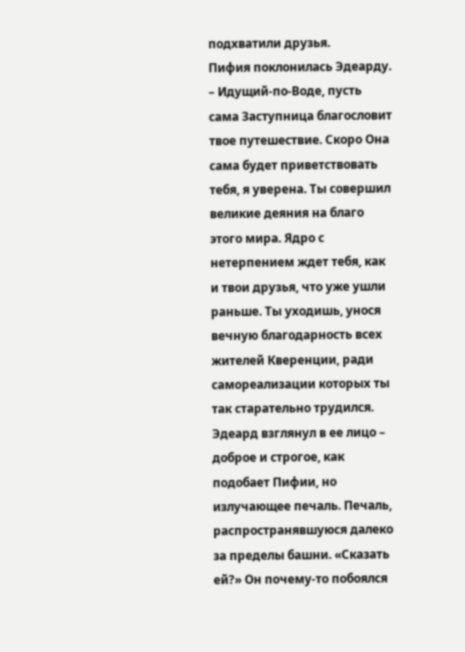подхватили друзья.
Пифия поклонилась Эдеарду.
– Идущий-по-Воде, пусть сама Заступница благословит твое путешествие. Скоро Она сама будет приветствовать тебя, я уверена. Ты совершил великие деяния на благо этого мира. Ядро с нетерпением ждет тебя, как и твои друзья, что уже ушли раньше. Ты уходишь, унося вечную благодарность всех жителей Кверенции, ради самореализации которых ты так старательно трудился.
Эдеард взглянул в ее лицо – доброе и строгое, как подобает Пифии, но излучающее печаль. Печаль, распространявшуюся далеко за пределы башни. «Сказать ей?» Он почему-то побоялся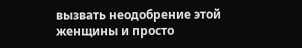вызвать неодобрение этой женщины и просто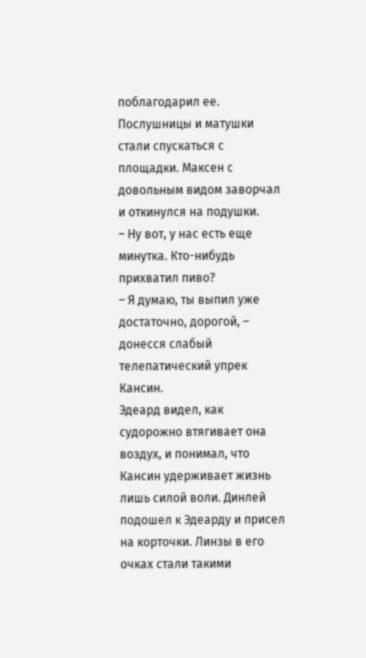поблагодарил ее.
Послушницы и матушки стали спускаться с площадки. Максен с довольным видом заворчал и откинулся на подушки.
– Ну вот, у нас есть еще минутка. Кто-нибудь прихватил пиво?
– Я думаю, ты выпил уже достаточно, дорогой, – донесся слабый телепатический упрек Кансин.
Эдеард видел, как судорожно втягивает она воздух, и понимал, что Кансин удерживает жизнь лишь силой воли. Динлей подошел к Эдеарду и присел на корточки. Линзы в его очках стали такими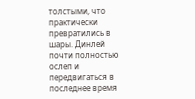толстыми, что практически превратились в шары. Динлей почти полностью ослеп и передвигаться в последнее время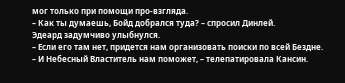мог только при помощи про-взгляда.
– Как ты думаешь, Бойд добрался туда? – спросил Динлей.
Эдеард задумчиво улыбнулся.
– Если его там нет, придется нам организовать поиски по всей Бездне.
– И Небесный Властитель нам поможет, – телепатировала Кансин.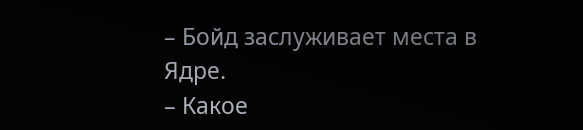– Бойд заслуживает места в Ядре.
– Какое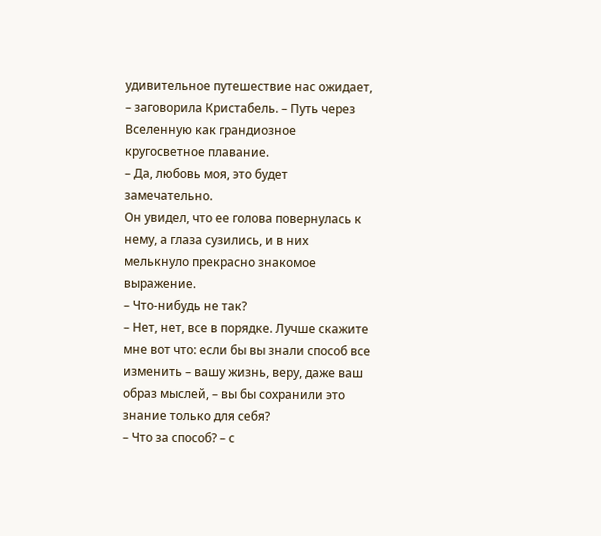удивительное путешествие нас ожидает, – заговорила Кристабель. – Путь через Вселенную как грандиозное кругосветное плавание.
– Да, любовь моя, это будет замечательно.
Он увидел, что ее голова повернулась к нему, а глаза сузились, и в них мелькнуло прекрасно знакомое выражение.
– Что-нибудь не так?
– Нет, нет, все в порядке. Лучше скажите мне вот что: если бы вы знали способ все изменить – вашу жизнь, веру, даже ваш образ мыслей, – вы бы сохранили это знание только для себя?
– Что за способ? – с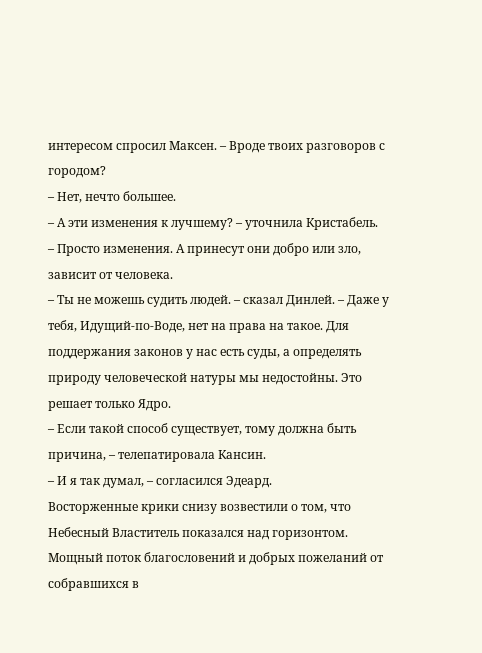интересом спросил Максен. – Вроде твоих разговоров с городом?
– Нет, нечто большее.
– А эти изменения к лучшему? – уточнила Кристабель.
– Просто изменения. А принесут они добро или зло, зависит от человека.
– Ты не можешь судить людей. – сказал Динлей. – Даже у тебя, Идущий-по-Воде, нет на права на такое. Для поддержания законов у нас есть суды, а определять природу человеческой натуры мы недостойны. Это решает только Ядро.
– Если такой способ существует, тому должна быть причина, – телепатировала Кансин.
– И я так думал, – согласился Эдеард.
Восторженные крики снизу возвестили о том, что Небесный Властитель показался над горизонтом. Мощный поток благословений и добрых пожеланий от собравшихся в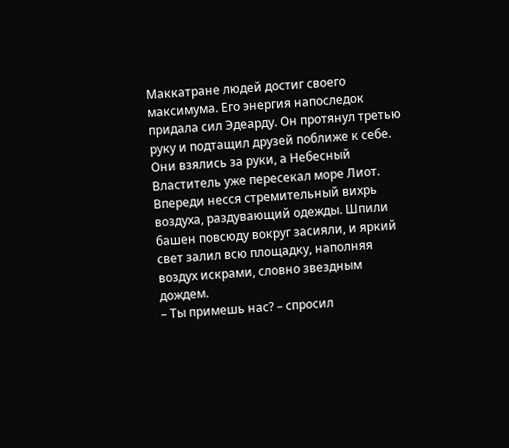Маккатране людей достиг своего максимума. Его энергия напоследок придала сил Эдеарду. Он протянул третью руку и подтащил друзей поближе к себе. Они взялись за руки, а Небесный Властитель уже пересекал море Лиот. Впереди несся стремительный вихрь воздуха, раздувающий одежды. Шпили башен повсюду вокруг засияли, и яркий свет залил всю площадку, наполняя воздух искрами, словно звездным дождем.
– Ты примешь нас? – спросил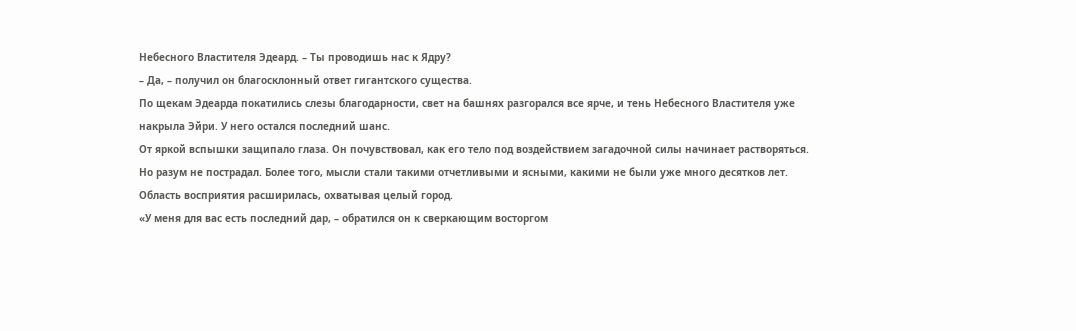Небесного Властителя Эдеард. – Ты проводишь нас к Ядру?
– Да, – получил он благосклонный ответ гигантского существа.
По щекам Эдеарда покатились слезы благодарности, свет на башнях разгорался все ярче, и тень Небесного Властителя уже накрыла Эйри. У него остался последний шанс.
От яркой вспышки защипало глаза. Он почувствовал, как его тело под воздействием загадочной силы начинает растворяться. Но разум не пострадал. Более того, мысли стали такими отчетливыми и ясными, какими не были уже много десятков лет. Область восприятия расширилась, охватывая целый город.
«У меня для вас есть последний дар, – обратился он к сверкающим восторгом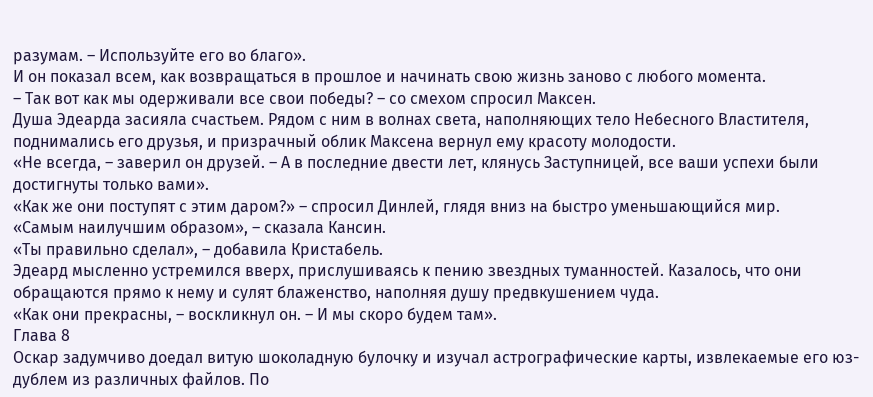разумам. – Используйте его во благо».
И он показал всем, как возвращаться в прошлое и начинать свою жизнь заново с любого момента.
– Так вот как мы одерживали все свои победы? – со смехом спросил Максен.
Душа Эдеарда засияла счастьем. Рядом с ним в волнах света, наполняющих тело Небесного Властителя, поднимались его друзья, и призрачный облик Максена вернул ему красоту молодости.
«Не всегда, – заверил он друзей. – А в последние двести лет, клянусь Заступницей, все ваши успехи были достигнуты только вами».
«Как же они поступят с этим даром?» – спросил Динлей, глядя вниз на быстро уменьшающийся мир.
«Самым наилучшим образом», – сказала Кансин.
«Ты правильно сделал», – добавила Кристабель.
Эдеард мысленно устремился вверх, прислушиваясь к пению звездных туманностей. Казалось, что они обращаются прямо к нему и сулят блаженство, наполняя душу предвкушением чуда.
«Как они прекрасны, – воскликнул он. – И мы скоро будем там».
Глава 8
Оскар задумчиво доедал витую шоколадную булочку и изучал астрографические карты, извлекаемые его юз-дублем из различных файлов. По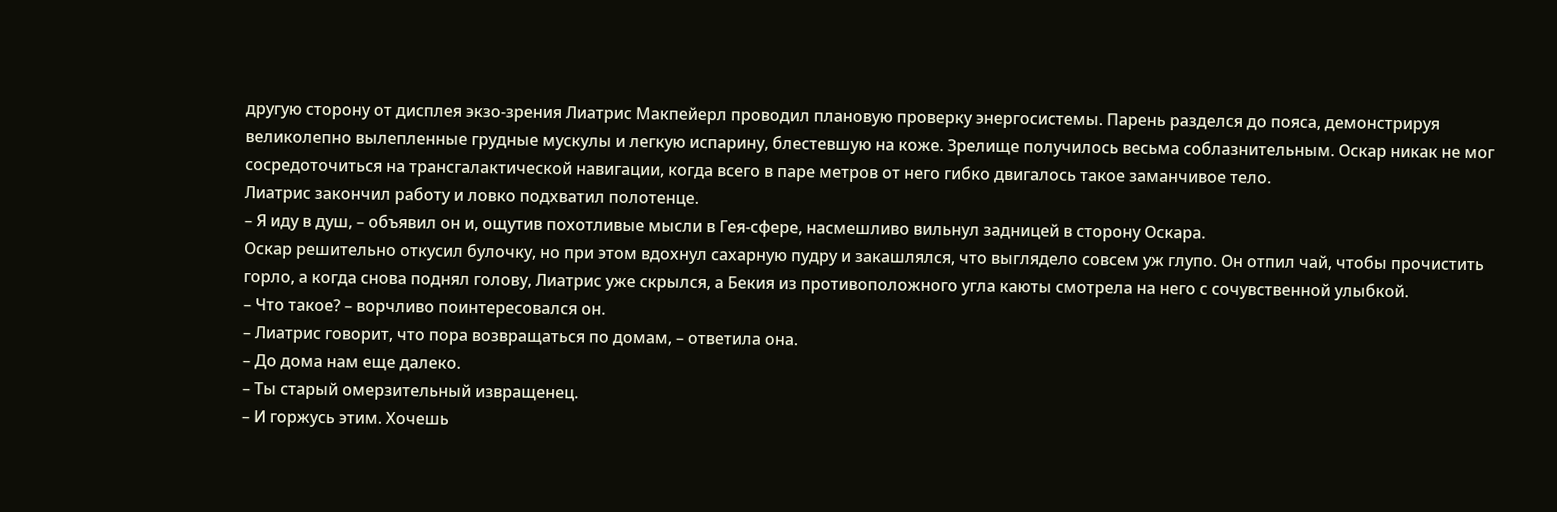другую сторону от дисплея экзо-зрения Лиатрис Макпейерл проводил плановую проверку энергосистемы. Парень разделся до пояса, демонстрируя великолепно вылепленные грудные мускулы и легкую испарину, блестевшую на коже. Зрелище получилось весьма соблазнительным. Оскар никак не мог сосредоточиться на трансгалактической навигации, когда всего в паре метров от него гибко двигалось такое заманчивое тело.
Лиатрис закончил работу и ловко подхватил полотенце.
– Я иду в душ, – объявил он и, ощутив похотливые мысли в Гея-сфере, насмешливо вильнул задницей в сторону Оскара.
Оскар решительно откусил булочку, но при этом вдохнул сахарную пудру и закашлялся, что выглядело совсем уж глупо. Он отпил чай, чтобы прочистить горло, а когда снова поднял голову, Лиатрис уже скрылся, а Бекия из противоположного угла каюты смотрела на него с сочувственной улыбкой.
– Что такое? – ворчливо поинтересовался он.
– Лиатрис говорит, что пора возвращаться по домам, – ответила она.
– До дома нам еще далеко.
– Ты старый омерзительный извращенец.
– И горжусь этим. Хочешь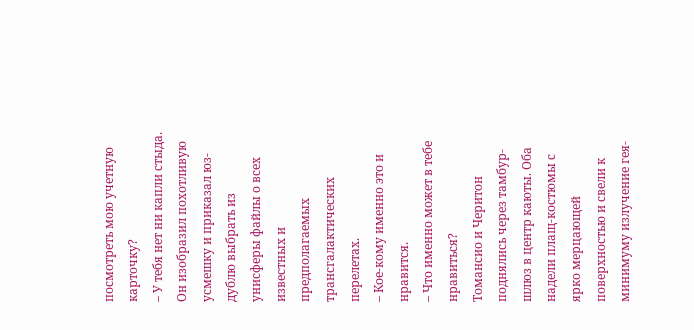посмотреть мою учетную карточку?
– У тебя нет ни капли стыда.
Он изобразил похотливую усмешку и приказал юз-дублю выбрать из унисферы файлы о всех известных и предполагаемых трансгалактических перелетах.
– Кое-кому именно это и нравится.
– Что именно может в тебе нравиться?
Томансио и Черитон поднялись через тамбур-шлюз в центр каюты. Оба надели плащ-костюмы с ярко мерцающей поверхностью и свели к минимуму излучение гея-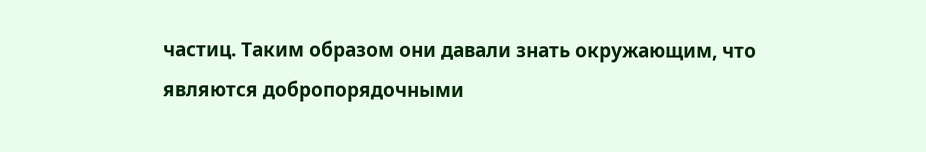частиц. Таким образом они давали знать окружающим, что являются добропорядочными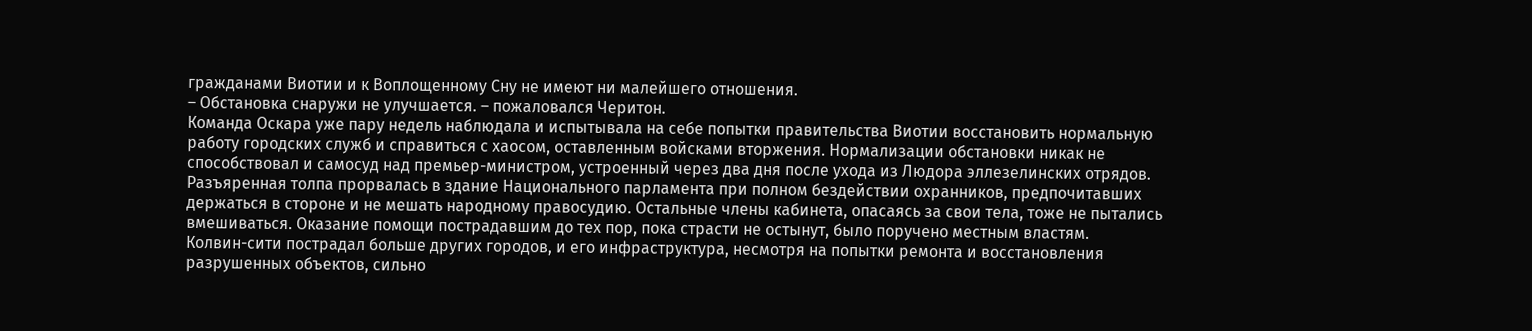гражданами Виотии и к Воплощенному Сну не имеют ни малейшего отношения.
– Обстановка снаружи не улучшается. – пожаловался Черитон.
Команда Оскара уже пару недель наблюдала и испытывала на себе попытки правительства Виотии восстановить нормальную работу городских служб и справиться с хаосом, оставленным войсками вторжения. Нормализации обстановки никак не способствовал и самосуд над премьер-министром, устроенный через два дня после ухода из Людора эллезелинских отрядов. Разъяренная толпа прорвалась в здание Национального парламента при полном бездействии охранников, предпочитавших держаться в стороне и не мешать народному правосудию. Остальные члены кабинета, опасаясь за свои тела, тоже не пытались вмешиваться. Оказание помощи пострадавшим до тех пор, пока страсти не остынут, было поручено местным властям.
Колвин-сити пострадал больше других городов, и его инфраструктура, несмотря на попытки ремонта и восстановления разрушенных объектов, сильно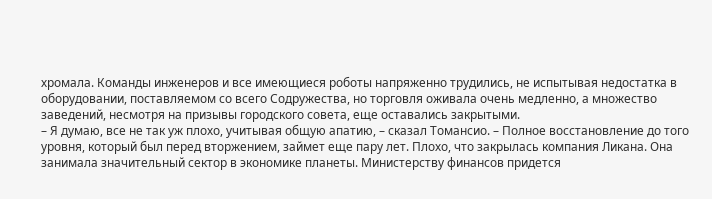хромала. Команды инженеров и все имеющиеся роботы напряженно трудились, не испытывая недостатка в оборудовании, поставляемом со всего Содружества, но торговля оживала очень медленно, а множество заведений, несмотря на призывы городского совета, еще оставались закрытыми.
– Я думаю, все не так уж плохо, учитывая общую апатию, – сказал Томансио. – Полное восстановление до того уровня, который был перед вторжением, займет еще пару лет. Плохо, что закрылась компания Ликана. Она занимала значительный сектор в экономике планеты. Министерству финансов придется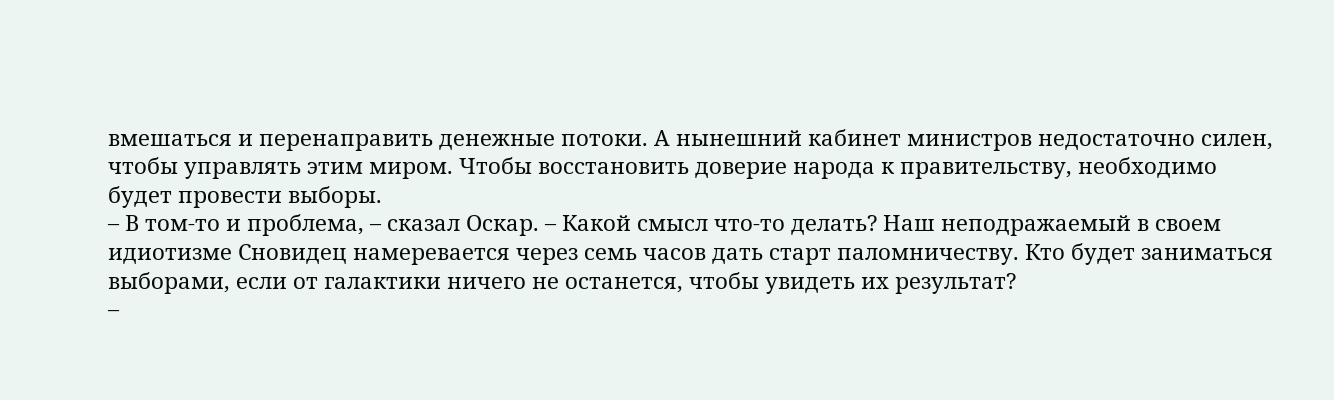вмешаться и перенаправить денежные потоки. А нынешний кабинет министров недостаточно силен, чтобы управлять этим миром. Чтобы восстановить доверие народа к правительству, необходимо будет провести выборы.
– В том-то и проблема, – сказал Оскар. – Какой смысл что-то делать? Наш неподражаемый в своем идиотизме Сновидец намеревается через семь часов дать старт паломничеству. Кто будет заниматься выборами, если от галактики ничего не останется, чтобы увидеть их результат?
–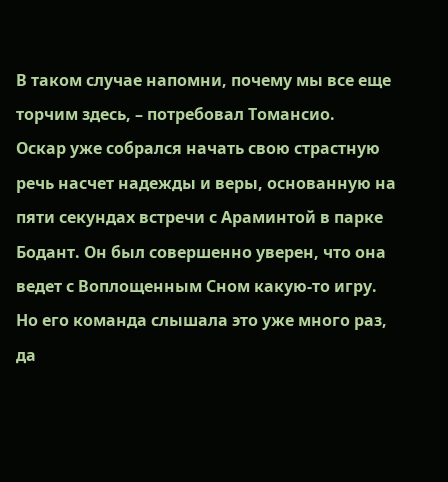В таком случае напомни, почему мы все еще торчим здесь, – потребовал Томансио.
Оскар уже собрался начать свою страстную речь насчет надежды и веры, основанную на пяти секундах встречи с Араминтой в парке Бодант. Он был совершенно уверен, что она ведет с Воплощенным Сном какую-то игру. Но его команда слышала это уже много раз, да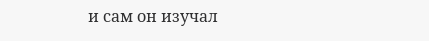и сам он изучал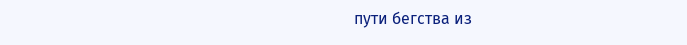пути бегства из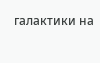галактики на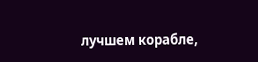лучшем корабле,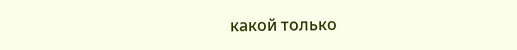какой только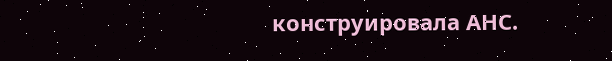конструировала АНС.